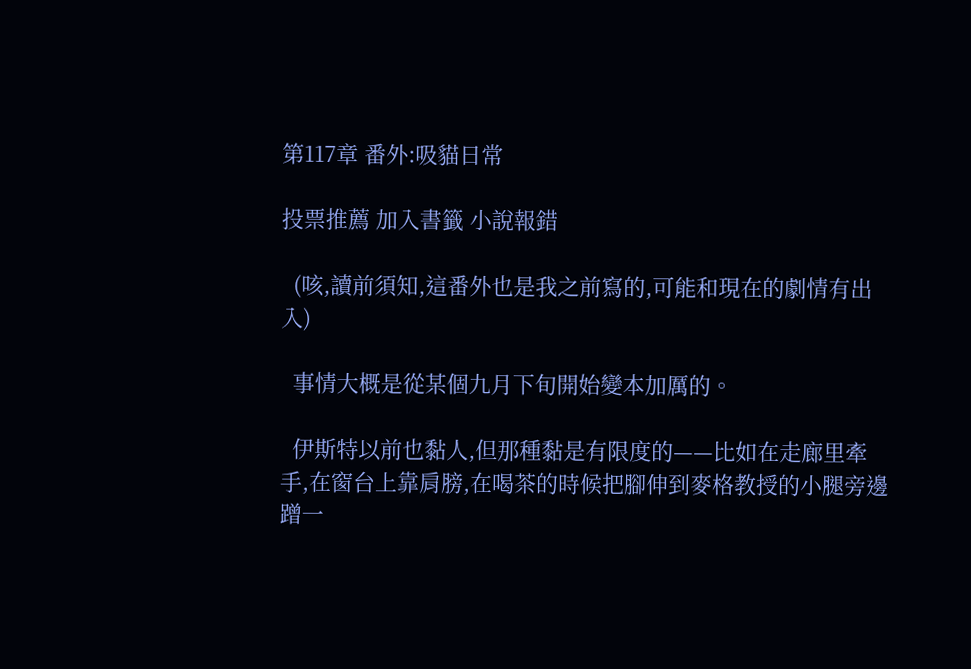第117章 番外:吸貓日常

投票推薦 加入書籤 小說報錯

  (咳,讀前須知,這番外也是我之前寫的,可能和現在的劇情有出入)

  事情大概是從某個九月下旬開始變本加厲的。

  伊斯特以前也黏人,但那種黏是有限度的——比如在走廊里牽手,在窗台上靠肩膀,在喝茶的時候把腳伸到麥格教授的小腿旁邊蹭一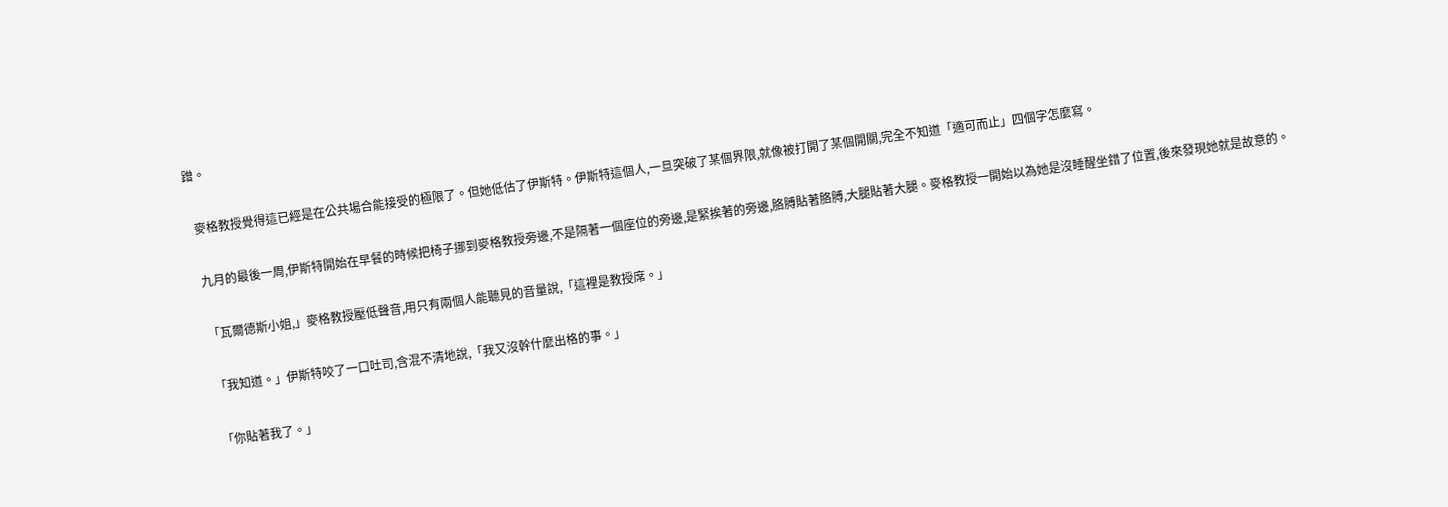蹭。

  麥格教授覺得這已經是在公共場合能接受的極限了。但她低估了伊斯特。伊斯特這個人,一旦突破了某個界限,就像被打開了某個開關,完全不知道「適可而止」四個字怎麼寫。

  九月的最後一周,伊斯特開始在早餐的時候把椅子挪到麥格教授旁邊,不是隔著一個座位的旁邊,是緊挨著的旁邊,胳膊貼著胳膊,大腿貼著大腿。麥格教授一開始以為她是沒睡醒坐錯了位置,後來發現她就是故意的。

  「瓦爾德斯小姐,」麥格教授壓低聲音,用只有兩個人能聽見的音量說,「這裡是教授席。」

  「我知道。」伊斯特咬了一口吐司,含混不清地說,「我又沒幹什麼出格的事。」

  「你貼著我了。」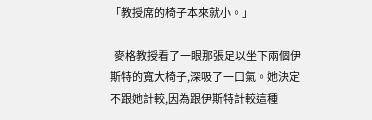「教授席的椅子本來就小。」

  麥格教授看了一眼那張足以坐下兩個伊斯特的寬大椅子,深吸了一口氣。她決定不跟她計較,因為跟伊斯特計較這種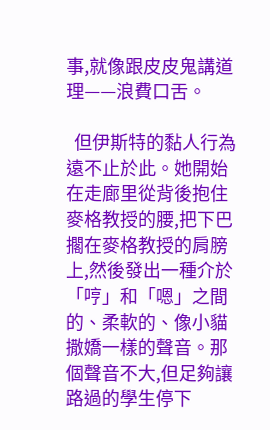事,就像跟皮皮鬼講道理——浪費口舌。

  但伊斯特的黏人行為遠不止於此。她開始在走廊里從背後抱住麥格教授的腰,把下巴擱在麥格教授的肩膀上,然後發出一種介於「哼」和「嗯」之間的、柔軟的、像小貓撒嬌一樣的聲音。那個聲音不大,但足夠讓路過的學生停下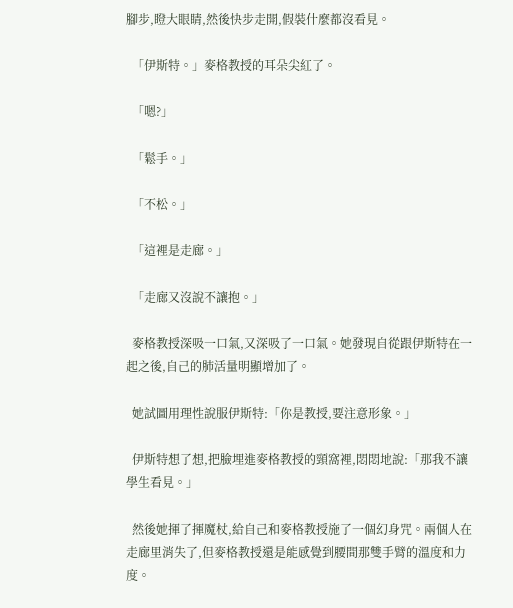腳步,瞪大眼睛,然後快步走開,假裝什麼都沒看見。

  「伊斯特。」麥格教授的耳朵尖紅了。

  「嗯?」

  「鬆手。」

  「不松。」

  「這裡是走廊。」

  「走廊又沒說不讓抱。」

  麥格教授深吸一口氣,又深吸了一口氣。她發現自從跟伊斯特在一起之後,自己的肺活量明顯增加了。

  她試圖用理性說服伊斯特:「你是教授,要注意形象。」

  伊斯特想了想,把臉埋進麥格教授的頸窩裡,悶悶地說:「那我不讓學生看見。」

  然後她揮了揮魔杖,給自己和麥格教授施了一個幻身咒。兩個人在走廊里消失了,但麥格教授還是能感覺到腰間那雙手臂的溫度和力度。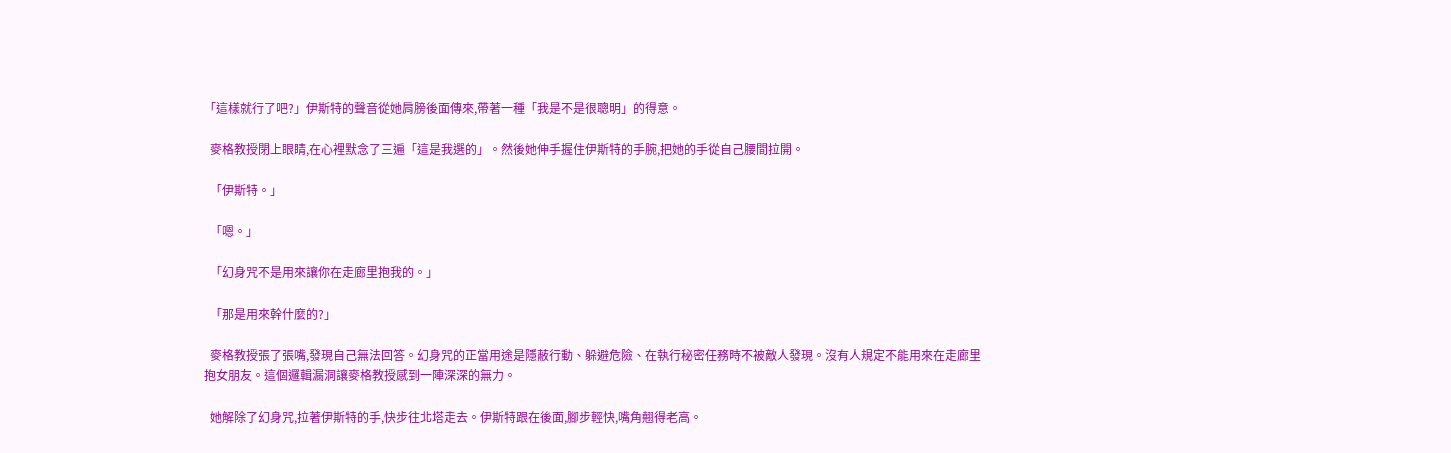「這樣就行了吧?」伊斯特的聲音從她肩膀後面傳來,帶著一種「我是不是很聰明」的得意。

  麥格教授閉上眼睛,在心裡默念了三遍「這是我選的」。然後她伸手握住伊斯特的手腕,把她的手從自己腰間拉開。

  「伊斯特。」

  「嗯。」

  「幻身咒不是用來讓你在走廊里抱我的。」

  「那是用來幹什麼的?」

  麥格教授張了張嘴,發現自己無法回答。幻身咒的正當用途是隱蔽行動、躲避危險、在執行秘密任務時不被敵人發現。沒有人規定不能用來在走廊里抱女朋友。這個邏輯漏洞讓麥格教授感到一陣深深的無力。

  她解除了幻身咒,拉著伊斯特的手,快步往北塔走去。伊斯特跟在後面,腳步輕快,嘴角翹得老高。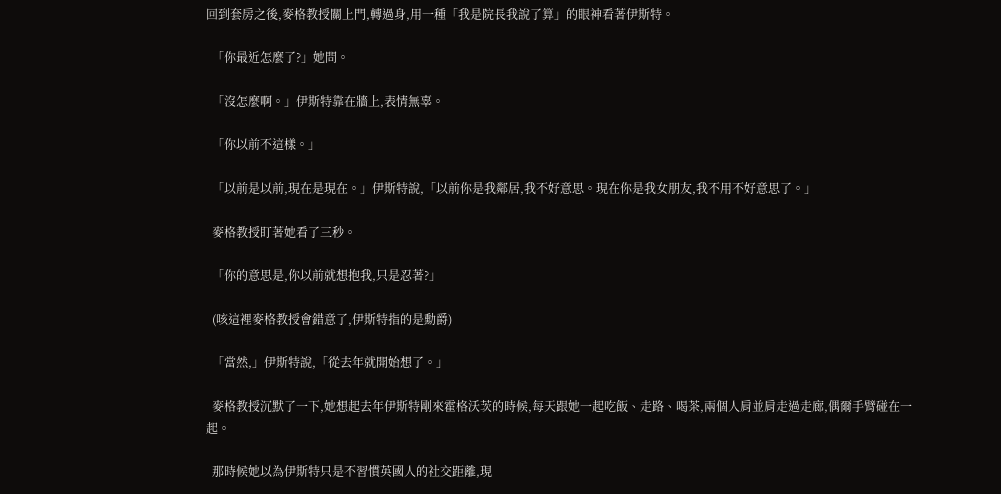回到套房之後,麥格教授關上門,轉過身,用一種「我是院長我說了算」的眼神看著伊斯特。

  「你最近怎麼了?」她問。

  「沒怎麼啊。」伊斯特靠在牆上,表情無辜。

  「你以前不這樣。」

  「以前是以前,現在是現在。」伊斯特說,「以前你是我鄰居,我不好意思。現在你是我女朋友,我不用不好意思了。」

  麥格教授盯著她看了三秒。

  「你的意思是,你以前就想抱我,只是忍著?」

  (咳這裡麥格教授會錯意了,伊斯特指的是勳爵)

  「當然,」伊斯特說,「從去年就開始想了。」

  麥格教授沉默了一下,她想起去年伊斯特剛來霍格沃茨的時候,每天跟她一起吃飯、走路、喝茶,兩個人肩並肩走過走廊,偶爾手臂碰在一起。

  那時候她以為伊斯特只是不習慣英國人的社交距離,現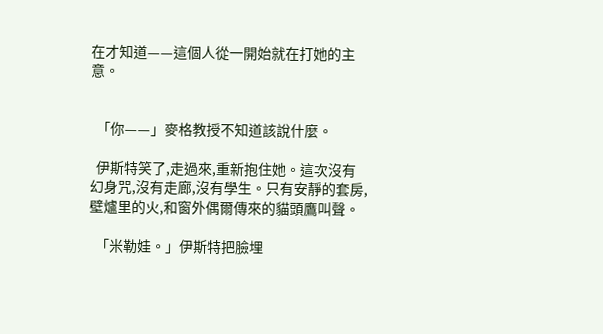在才知道——這個人從一開始就在打她的主意。


  「你——」麥格教授不知道該說什麼。

  伊斯特笑了,走過來,重新抱住她。這次沒有幻身咒,沒有走廊,沒有學生。只有安靜的套房,壁爐里的火,和窗外偶爾傳來的貓頭鷹叫聲。

  「米勒娃。」伊斯特把臉埋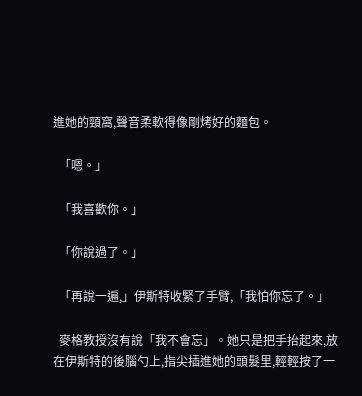進她的頸窩,聲音柔軟得像剛烤好的麵包。

  「嗯。」

  「我喜歡你。」

  「你說過了。」

  「再說一遍,」伊斯特收緊了手臂,「我怕你忘了。」

  麥格教授沒有說「我不會忘」。她只是把手抬起來,放在伊斯特的後腦勺上,指尖插進她的頭髮里,輕輕按了一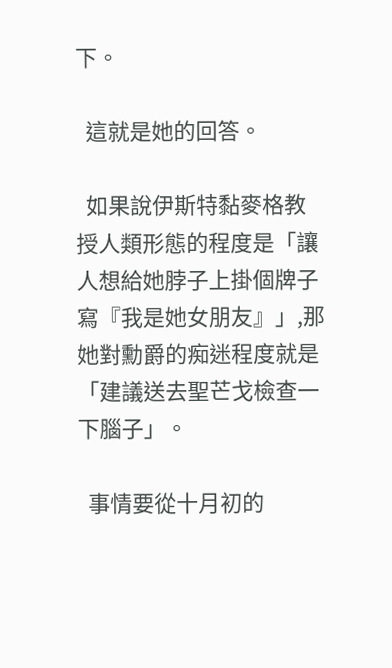下。

  這就是她的回答。

  如果說伊斯特黏麥格教授人類形態的程度是「讓人想給她脖子上掛個牌子寫『我是她女朋友』」,那她對勳爵的痴迷程度就是「建議送去聖芒戈檢查一下腦子」。

  事情要從十月初的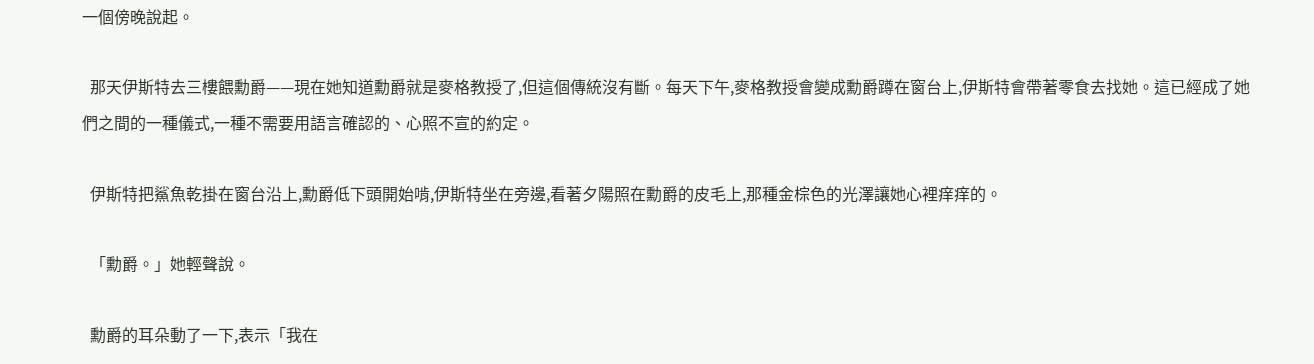一個傍晚說起。

  那天伊斯特去三樓餵勳爵——現在她知道勳爵就是麥格教授了,但這個傳統沒有斷。每天下午,麥格教授會變成勳爵蹲在窗台上,伊斯特會帶著零食去找她。這已經成了她們之間的一種儀式,一種不需要用語言確認的、心照不宣的約定。

  伊斯特把鯊魚乾掛在窗台沿上,勳爵低下頭開始啃,伊斯特坐在旁邊,看著夕陽照在勳爵的皮毛上,那種金棕色的光澤讓她心裡痒痒的。

  「勳爵。」她輕聲說。

  勳爵的耳朵動了一下,表示「我在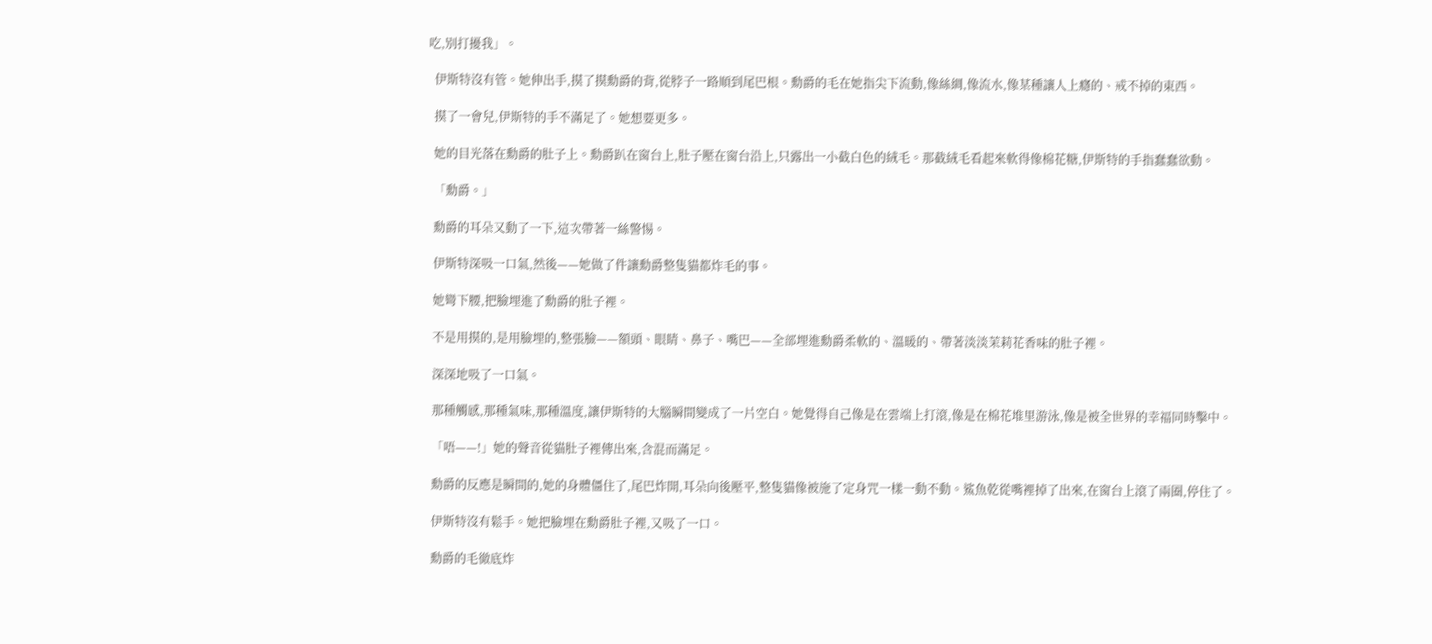吃,別打擾我」。

  伊斯特沒有管。她伸出手,摸了摸勳爵的背,從脖子一路順到尾巴根。勳爵的毛在她指尖下流動,像絲綢,像流水,像某種讓人上癮的、戒不掉的東西。

  摸了一會兒,伊斯特的手不滿足了。她想要更多。

  她的目光落在勳爵的肚子上。勳爵趴在窗台上,肚子壓在窗台沿上,只露出一小截白色的絨毛。那截絨毛看起來軟得像棉花糖,伊斯特的手指蠢蠢欲動。

  「勳爵。」

  勳爵的耳朵又動了一下,這次帶著一絲警惕。

  伊斯特深吸一口氣,然後——她做了件讓勳爵整隻貓都炸毛的事。

  她彎下腰,把臉埋進了勳爵的肚子裡。

  不是用摸的,是用臉埋的,整張臉——額頭、眼睛、鼻子、嘴巴——全部埋進勳爵柔軟的、溫暖的、帶著淡淡茉莉花香味的肚子裡。

  深深地吸了一口氣。

  那種觸感,那種氣味,那種溫度,讓伊斯特的大腦瞬間變成了一片空白。她覺得自己像是在雲端上打滾,像是在棉花堆里游泳,像是被全世界的幸福同時擊中。

  「唔——!」她的聲音從貓肚子裡傳出來,含混而滿足。

  勳爵的反應是瞬間的,她的身體僵住了,尾巴炸開,耳朵向後壓平,整隻貓像被施了定身咒一樣一動不動。鯊魚乾從嘴裡掉了出來,在窗台上滾了兩圈,停住了。

  伊斯特沒有鬆手。她把臉埋在勳爵肚子裡,又吸了一口。

  勳爵的毛徹底炸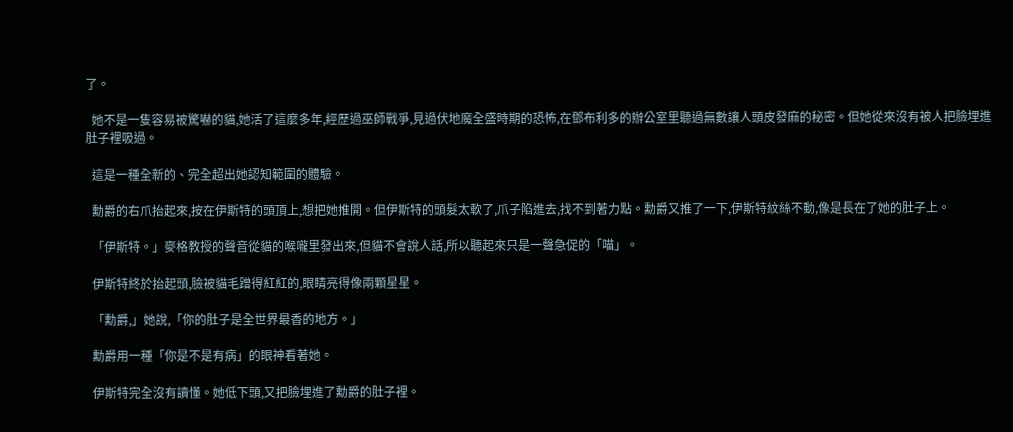了。

  她不是一隻容易被驚嚇的貓,她活了這麼多年,經歷過巫師戰爭,見過伏地魔全盛時期的恐怖,在鄧布利多的辦公室里聽過無數讓人頭皮發麻的秘密。但她從來沒有被人把臉埋進肚子裡吸過。

  這是一種全新的、完全超出她認知範圍的體驗。

  勳爵的右爪抬起來,按在伊斯特的頭頂上,想把她推開。但伊斯特的頭髮太軟了,爪子陷進去,找不到著力點。勳爵又推了一下,伊斯特紋絲不動,像是長在了她的肚子上。

  「伊斯特。」麥格教授的聲音從貓的喉嚨里發出來,但貓不會說人話,所以聽起來只是一聲急促的「喵」。

  伊斯特終於抬起頭,臉被貓毛蹭得紅紅的,眼睛亮得像兩顆星星。

  「勳爵,」她說,「你的肚子是全世界最香的地方。」

  勳爵用一種「你是不是有病」的眼神看著她。

  伊斯特完全沒有讀懂。她低下頭,又把臉埋進了勳爵的肚子裡。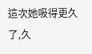這次她吸得更久了,久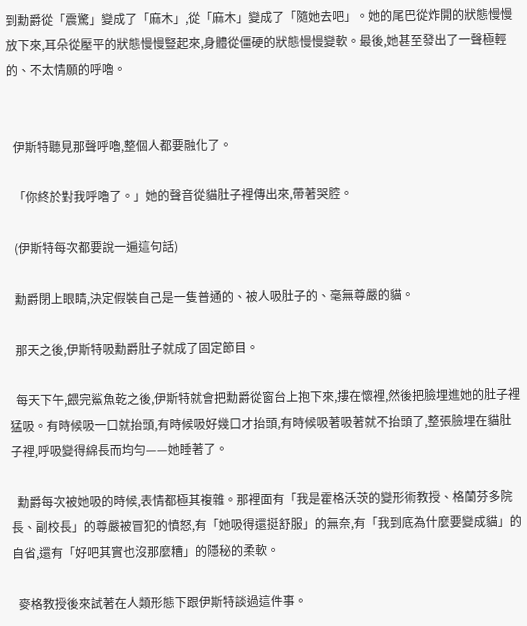到勳爵從「震驚」變成了「麻木」,從「麻木」變成了「隨她去吧」。她的尾巴從炸開的狀態慢慢放下來,耳朵從壓平的狀態慢慢豎起來,身體從僵硬的狀態慢慢變軟。最後,她甚至發出了一聲極輕的、不太情願的呼嚕。


  伊斯特聽見那聲呼嚕,整個人都要融化了。

  「你終於對我呼嚕了。」她的聲音從貓肚子裡傳出來,帶著哭腔。

  (伊斯特每次都要說一遍這句話)

  勳爵閉上眼睛,決定假裝自己是一隻普通的、被人吸肚子的、毫無尊嚴的貓。

  那天之後,伊斯特吸勳爵肚子就成了固定節目。

  每天下午,餵完鯊魚乾之後,伊斯特就會把勳爵從窗台上抱下來,摟在懷裡,然後把臉埋進她的肚子裡猛吸。有時候吸一口就抬頭,有時候吸好幾口才抬頭,有時候吸著吸著就不抬頭了,整張臉埋在貓肚子裡,呼吸變得綿長而均勻——她睡著了。

  勳爵每次被她吸的時候,表情都極其複雜。那裡面有「我是霍格沃茨的變形術教授、格蘭芬多院長、副校長」的尊嚴被冒犯的憤怒,有「她吸得還挺舒服」的無奈,有「我到底為什麼要變成貓」的自省,還有「好吧其實也沒那麼糟」的隱秘的柔軟。

  麥格教授後來試著在人類形態下跟伊斯特談過這件事。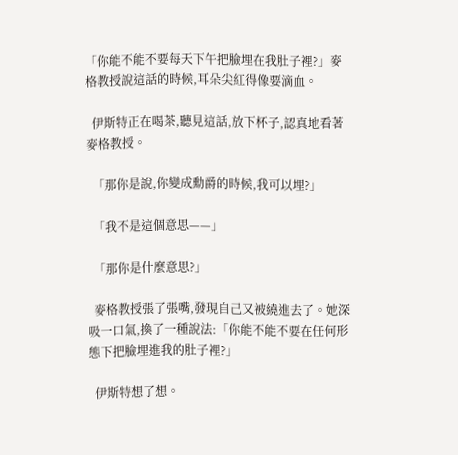「你能不能不要每天下午把臉埋在我肚子裡?」麥格教授說這話的時候,耳朵尖紅得像要滴血。

  伊斯特正在喝茶,聽見這話,放下杯子,認真地看著麥格教授。

  「那你是說,你變成勳爵的時候,我可以埋?」

  「我不是這個意思——」

  「那你是什麼意思?」

  麥格教授張了張嘴,發現自己又被繞進去了。她深吸一口氣,換了一種說法:「你能不能不要在任何形態下把臉埋進我的肚子裡?」

  伊斯特想了想。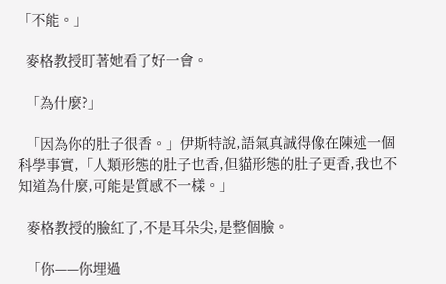「不能。」

  麥格教授盯著她看了好一會。

  「為什麼?」

  「因為你的肚子很香。」伊斯特說,語氣真誠得像在陳述一個科學事實,「人類形態的肚子也香,但貓形態的肚子更香,我也不知道為什麼,可能是質感不一樣。」

  麥格教授的臉紅了,不是耳朵尖,是整個臉。

  「你——你埋過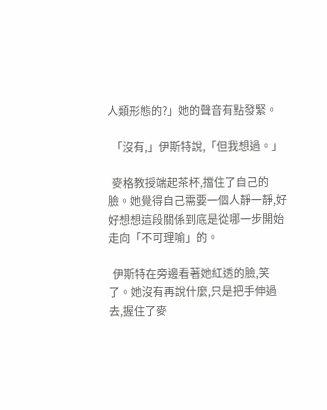人類形態的?」她的聲音有點發緊。

  「沒有,」伊斯特說,「但我想過。」

  麥格教授端起茶杯,擋住了自己的臉。她覺得自己需要一個人靜一靜,好好想想這段關係到底是從哪一步開始走向「不可理喻」的。

  伊斯特在旁邊看著她紅透的臉,笑了。她沒有再說什麼,只是把手伸過去,握住了麥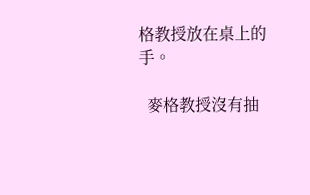格教授放在桌上的手。

  麥格教授沒有抽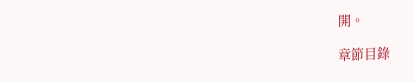開。

章節目錄